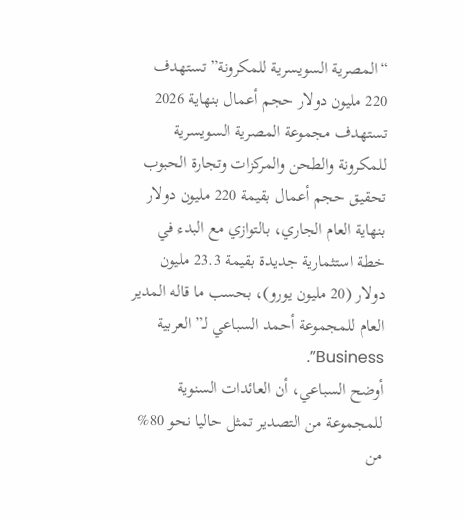“المصرية السويسرية للمكرونة” تستهدف 220 مليون دولار حجم أعمال بنهاية 2026
تستهدف مجموعة المصرية السويسرية للمكرونة والطحن والمركزات وتجارة الحبوب تحقيق حجم أعمال بقيمة 220 مليون دولار بنهاية العام الجاري، بالتوازي مع البدء في خطة استثمارية جديدة بقيمة 23.3 مليون دولار (20 مليون يورو)، بحسب ما قاله المدير العام للمجموعة أحمد السباعي لـ”العربية Business”.
أوضح السباعي، أن العائدات السنوية للمجموعة من التصدير تمثل حاليا نحو 80% من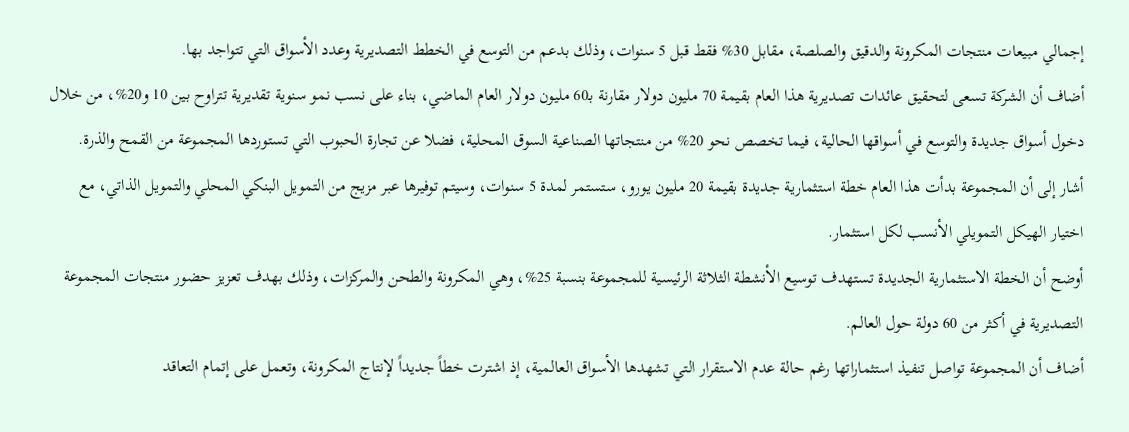إجمالي مبيعات منتجات المكرونة والدقيق والصلصة، مقابل 30% فقط قبل 5 سنوات، وذلك بدعم من التوسع في الخطط التصديرية وعدد الأسواق التي تتواجد بها.
أضاف أن الشركة تسعى لتحقيق عائدات تصديرية هذا العام بقيمة 70 مليون دولار مقارنة بـ60 مليون دولار العام الماضي، بناء على نسب نمو سنوية تقديرية تتراوح بين 10 و20%، من خلال دخول أسواق جديدة والتوسع في أسواقها الحالية، فيما تخصص نحو 20% من منتجاتها الصناعية السوق المحلية، فضلا عن تجارة الحبوب التي تستوردها المجموعة من القمح والذرة.
أشار إلى أن المجموعة بدأت هذا العام خطة استثمارية جديدة بقيمة 20 مليون يورو، ستستمر لمدة 5 سنوات، وسيتم توفيرها عبر مزيج من التمويل البنكي المحلي والتمويل الذاتي، مع اختيار الهيكل التمويلي الأنسب لكل استثمار.
أوضح أن الخطة الاستثمارية الجديدة تستهدف توسيع الأنشطة الثلاثة الرئيسية للمجموعة بنسبة 25%، وهي المكرونة والطحن والمركزات، وذلك بهدف تعزيز حضور منتجات المجموعة التصديرية في أكثر من 60 دولة حول العالم.
أضاف أن المجموعة تواصل تنفيذ استثماراتها رغم حالة عدم الاستقرار التي تشهدها الأسواق العالمية، إذ اشترت خطاً جديداً لإنتاج المكرونة، وتعمل على إتمام التعاقد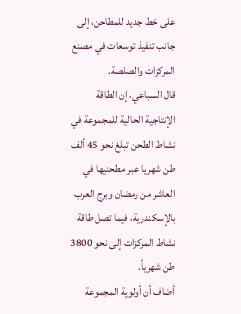على خط جديد للمطاحن، إلى جانب تنفيذ توسعات في مصنع المركزات والصلصة.
قال السباعي، إن الطاقة الإنتاجية الحالية للمجموعة في نشاط الطحن تبلغ نحو 45 ألف طن شهريا عبر مطحنيها في العاشر من رمضان وبرج العرب بالإسكندرية، فيما تصل طاقة نشاط المركزات إلى نحو 3800 طن شهرياً.
أضاف أن أولوية المجموعة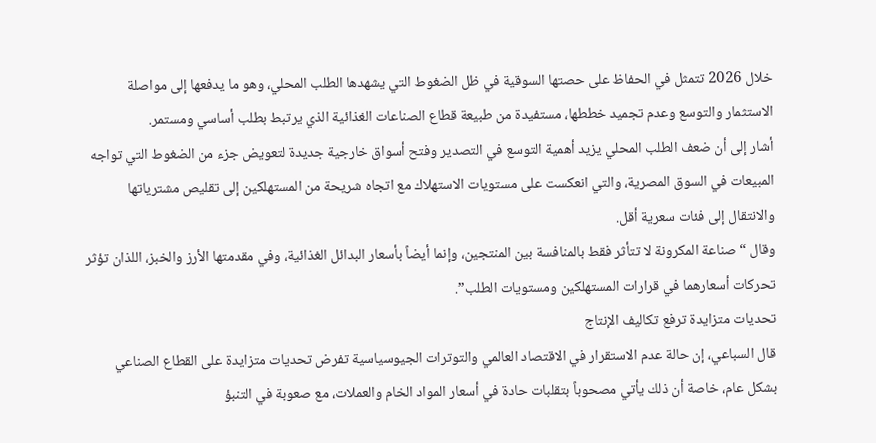خلال 2026 تتمثل في الحفاظ على حصتها السوقية في ظل الضغوط التي يشهدها الطلب المحلي، وهو ما يدفعها إلى مواصلة الاستثمار والتوسع وعدم تجميد خططها، مستفيدة من طبيعة قطاع الصناعات الغذائية الذي يرتبط بطلب أساسي ومستمر.
أشار إلى أن ضعف الطلب المحلي يزيد أهمية التوسع في التصدير وفتح أسواق خارجية جديدة لتعويض جزء من الضغوط التي تواجه المبيعات في السوق المصرية، والتي انعكست على مستويات الاستهلاك مع اتجاه شريحة من المستهلكين إلى تقليص مشترياتها والانتقال إلى فئات سعرية أقل.
وقال “صناعة المكرونة لا تتأثر فقط بالمنافسة بين المنتجين، وإنما أيضاً بأسعار البدائل الغذائية، وفي مقدمتها الأرز والخبز، اللذان تؤثر تحركات أسعارهما في قرارات المستهلكين ومستويات الطلب”.
تحديات متزايدة ترفع تكاليف الإنتاج
قال السباعي، إن حالة عدم الاستقرار في الاقتصاد العالمي والتوترات الجيوسياسية تفرض تحديات متزايدة على القطاع الصناعي بشكل عام، خاصة أن ذلك يأتي مصحوباً بتقلبات حادة في أسعار المواد الخام والعملات، مع صعوبة في التنبؤ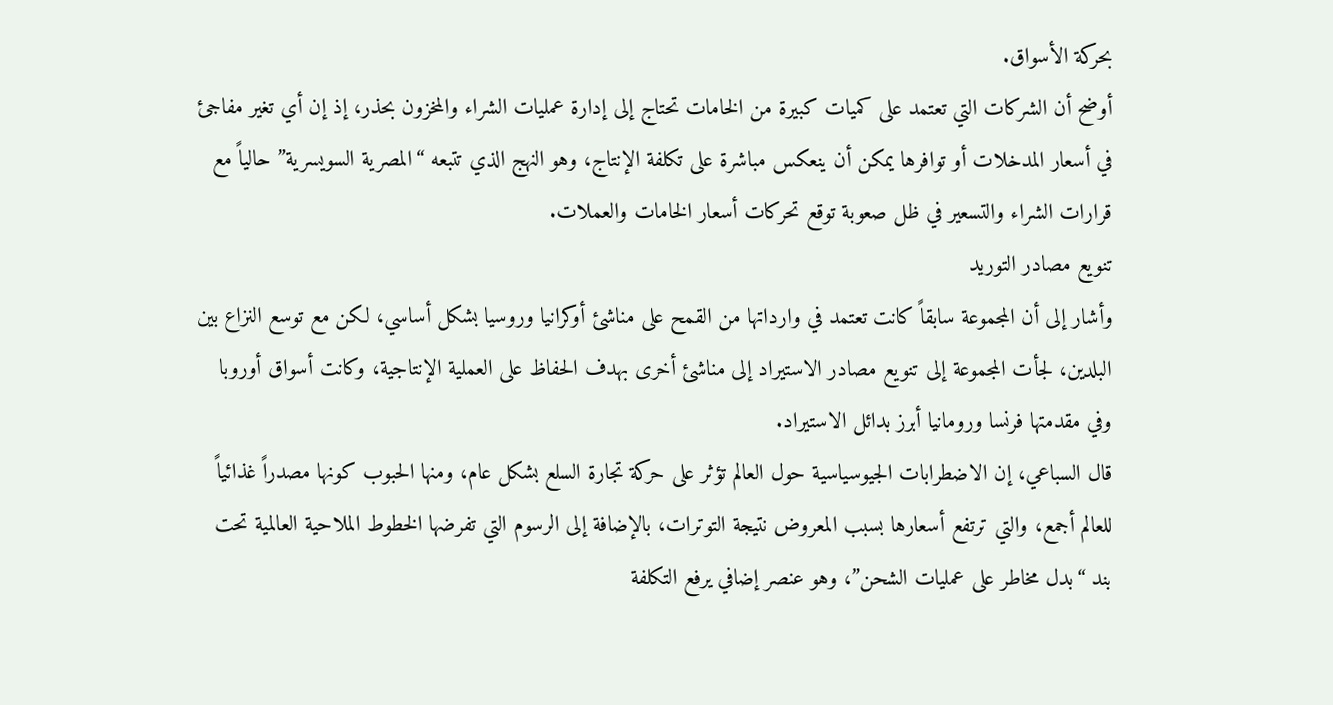بحركة الأسواق.
أوضح أن الشركات التي تعتمد على كميات كبيرة من الخامات تحتاج إلى إدارة عمليات الشراء والمخزون بحذر، إذ إن أي تغير مفاجئ في أسعار المدخلات أو توافرها يمكن أن ينعكس مباشرة على تكلفة الإنتاج، وهو النهج الذي تتبعه “المصرية السويسرية” حالياً مع قرارات الشراء والتسعير في ظل صعوبة توقع تحركات أسعار الخامات والعملات.
تنويع مصادر التوريد
وأشار إلى أن المجموعة سابقاً كانت تعتمد في وارداتها من القمح على مناشئ أوكرانيا وروسيا بشكل أساسي، لكن مع توسع النزاع بين البلدين، لجأت المجموعة إلى تنويع مصادر الاستيراد إلى مناشئ أخرى بهدف الحفاظ على العملية الإنتاجية، وكانت أسواق أوروبا وفي مقدمتها فرنسا ورومانيا أبرز بدائل الاستيراد.
قال السباعي، إن الاضطرابات الجيوسياسية حول العالم تؤثر على حركة تجارة السلع بشكل عام، ومنها الحبوب كونها مصدراً غذائياً للعالم أجمع، والتي ترتفع أسعارها بسبب المعروض نتيجة التوترات، بالإضافة إلى الرسوم التي تفرضها الخطوط الملاحية العالمية تحت بند “بدل مخاطر على عمليات الشحن”، وهو عنصر إضافي يرفع التكلفة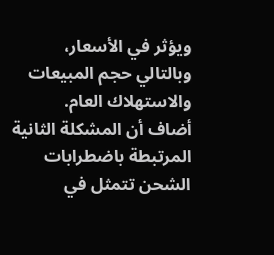ويؤثر في الأسعار، وبالتالي حجم المبيعات والاستهلاك العام.
أضاف أن المشكلة الثانية المرتبطة باضطرابات الشحن تتمثل في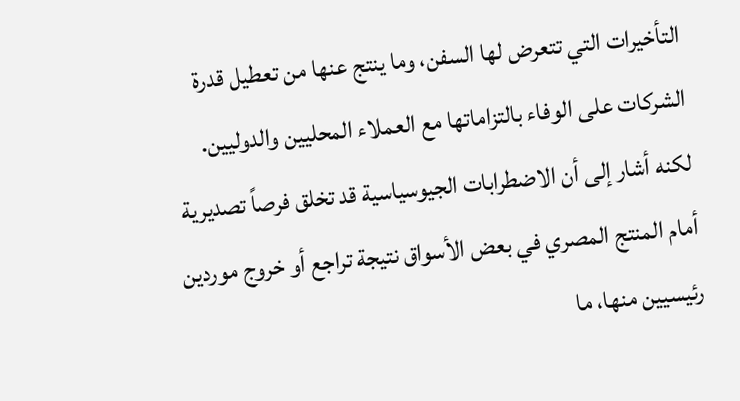التأخيرات التي تتعرض لها السفن، وما ينتج عنها من تعطيل قدرة الشركات على الوفاء بالتزاماتها مع العملاء المحليين والدوليين.
لكنه أشار إلى أن الاضطرابات الجيوسياسية قد تخلق فرصاً تصديرية أمام المنتج المصري في بعض الأسواق نتيجة تراجع أو خروج موردين رئيسيين منها، ما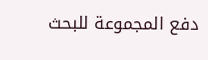دفع المجموعة للبحث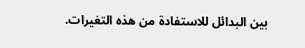بين البدائل للاستفادة من هذه التغيرات.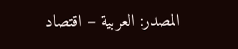المصدر: العربية – اقتصاد